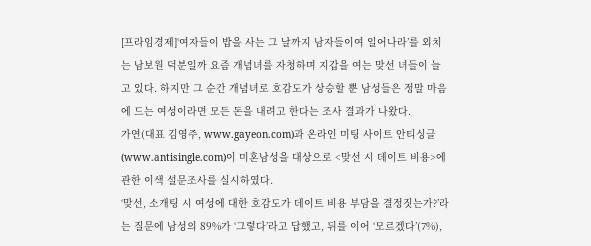[프라임경제]‘여자들이 밥을 사는 그 날까지 남자들이여 일어나라’를 외치는 남보원 덕분일까 요즘 개념녀를 자청하며 지갑을 여는 맞선 녀들이 늘고 있다. 하지만 그 순간 개념녀로 호감도가 상승할 뿐 남성들은 정말 마음에 드는 여성이라면 모든 돈을 내려고 한다는 조사 결과가 나왔다.
가연(대표 김영주, www.gayeon.com)과 온라인 미팅 사이트 안티싱글(www.antisingle.com)이 미혼남성을 대상으로 <맞선 시 데이트 비용>에 관한 이색 설문조사를 실시하였다.
‘맞선, 소개팅 시 여성에 대한 호감도가 데이트 비용 부담을 결정짓는가?’라는 질문에 남성의 89%가 ‘그렇다’라고 답했고, 뒤를 이어 ‘모르겠다’(7%),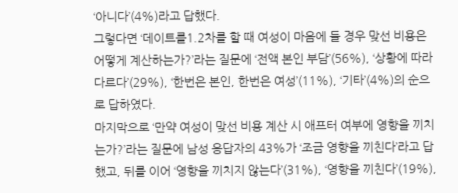‘아니다’(4%)라고 답했다.
그렇다면 ‘데이트를1.2차를 할 때 여성이 마음에 들 경우 맞선 비용은 어떻게 계산하는가?’라는 질문에 ‘전액 본인 부담’(56%), ‘상황에 따라 다르다’(29%), ‘한번은 본인, 한번은 여성’(11%), ‘기타’(4%)의 순으로 답하였다.
마지막으로 ‘만약 여성이 맞선 비용 계산 시 애프터 여부에 영향을 끼치는가?’라는 질문에 남성 응답자의 43%가 ‘조금 영향을 끼친다’라고 답했고, 뒤를 이어 ‘영향을 끼치지 않는다’(31%), ‘영향을 끼친다’(19%),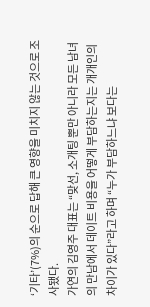‘기타’(7%)의 순으로 답해 큰 영향을 미치지 않는 것으로 조사됐다.
가연의 김영주 대표는 “맞선, 소개팅 뿐만 아니라 모든 남녀의 만남에서 데이트 비용을 어떻게 부담하는지는 개개인의 차이가 있다”라고 하며 “누가 부담하느냐 보다는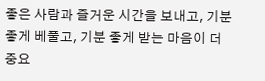좋은 사람과 즐거운 시간을 보내고, 기분 좋게 베풀고, 기분 좋게 받는 마음이 더 중요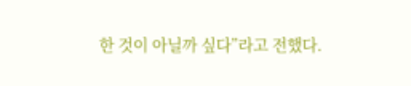한 것이 아닐까 싶다”라고 전했다.